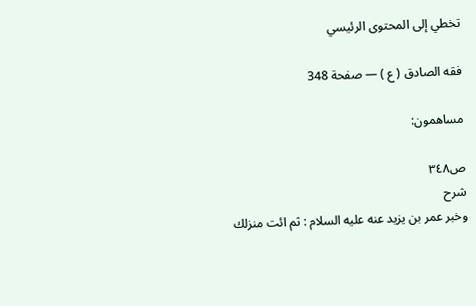تخطي إلى المحتوى الرئيسي

فقه الصادق ( ع ) — صفحة 348

مساهمون:

ص٣٤٨
شرح
وخبر عمر بن يزيد عنه عليه السلام : ثم ائت منزلك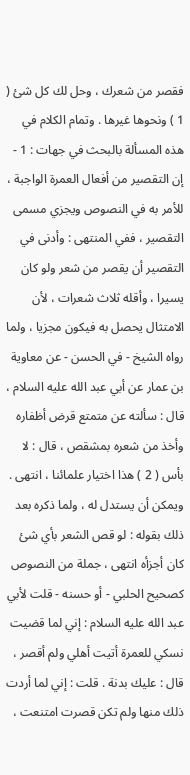فقصر من شعرك ، وحل لك كل شئ ( 1 ) ونحوها غيرها . وتمام الكلام في هذه المسألة بالبحث في جهات : 1 - إن التقصير من أفعال العمرة الواجبة ، للأمر به في النصوص ويجزي مسمى التقصير ، ففي المنتهى : وأدنى في التقصير أن يقصر من شعر ولو كان يسيرا ، وأقله ثلاث شعرات ، لأن الامتثال يحصل به فيكون مجزيا ، ولما رواه الشيخ - في الحسن - عن معاوية بن عمار عن أبي عبد الله عليه السلام ، قال : سألته عن متمتع قرض أظفاره وأخذ من شعره بمشقص ، قال : لا بأس ( 2 ) هذا اختيار علمائنا ، انتهى . ويمكن أن يستدل له ، ولما ذكره بعد ذلك بقوله : لو قص الشعر بأي شئ كان أجزأه انتهى ، جملة من النصوص كصحيح الحلبي - أو حسنه - قلت لأبي عبد الله عليه السلام : إني لما قضيت نسكي للعمرة أتيت أهلي ولم أقصر ، قال : عليك بدنة . قلت : إني لما أردت ذلك منها ولم تكن قصرت امتنعت ،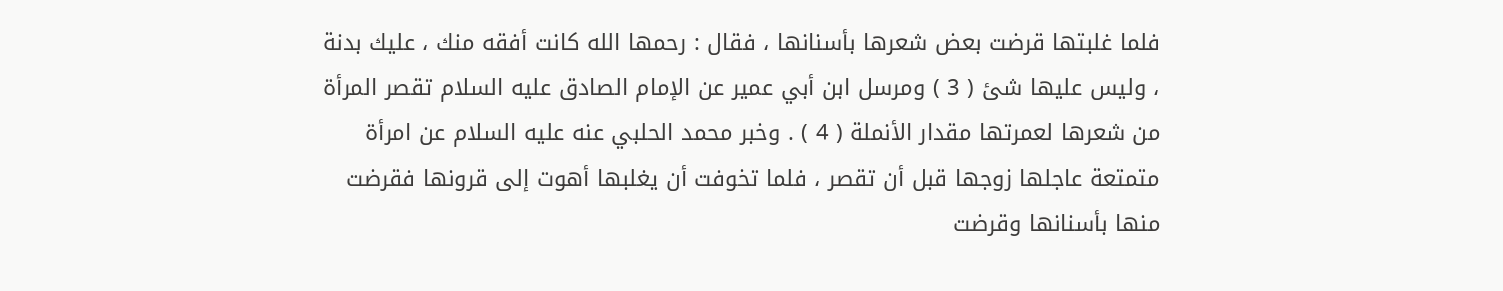فلما غلبتها قرضت بعض شعرها بأسنانها ، فقال : رحمها الله كانت أفقه منك ، عليك بدنة ، وليس عليها شئ ( 3 ) ومرسل ابن أبي عمير عن الإمام الصادق عليه السلام تقصر المرأة من شعرها لعمرتها مقدار الأنملة ( 4 ) . وخبر محمد الحلبي عنه عليه السلام عن امرأة متمتعة عاجلها زوجها قبل أن تقصر ، فلما تخوفت أن يغلبها أهوت إلى قرونها فقرضت منها بأسنانها وقرضت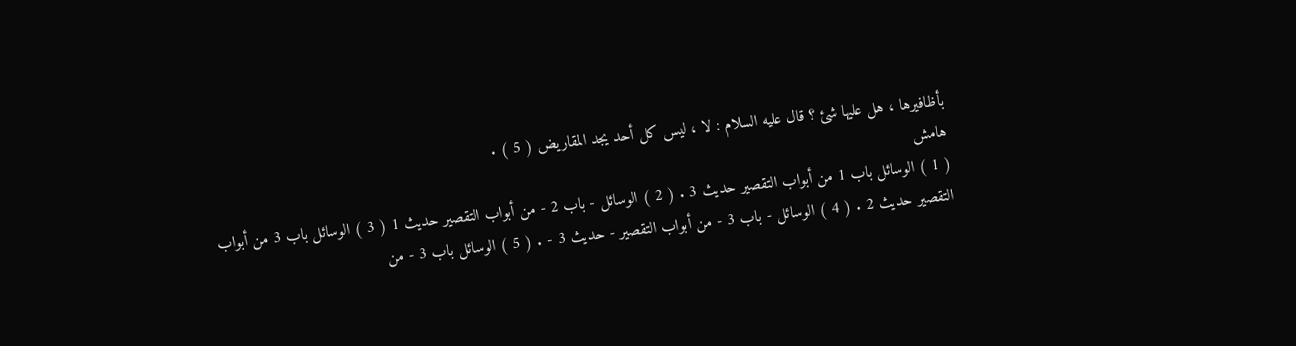بأظافيرها ، هل عليها شئ ؟ قال عليه السلام : لا ، ليس كل أحد يجد المقاريض ( 5 ) .
هامش
( 1 ) الوسائل باب 1 من أبواب التقصير حديث 3 . ( 2 ) الوسائل - باب 2 - من أبواب التقصير حديث 1 ( 3 ) الوسائل باب 3 من أبواب التقصير حديث 2 . ( 4 ) الوسائل - باب 3 - من أبواب التقصير - حديث 3 - . ( 5 ) الوسائل باب 3 - من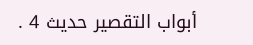أبواب التقصير حديث 4 .